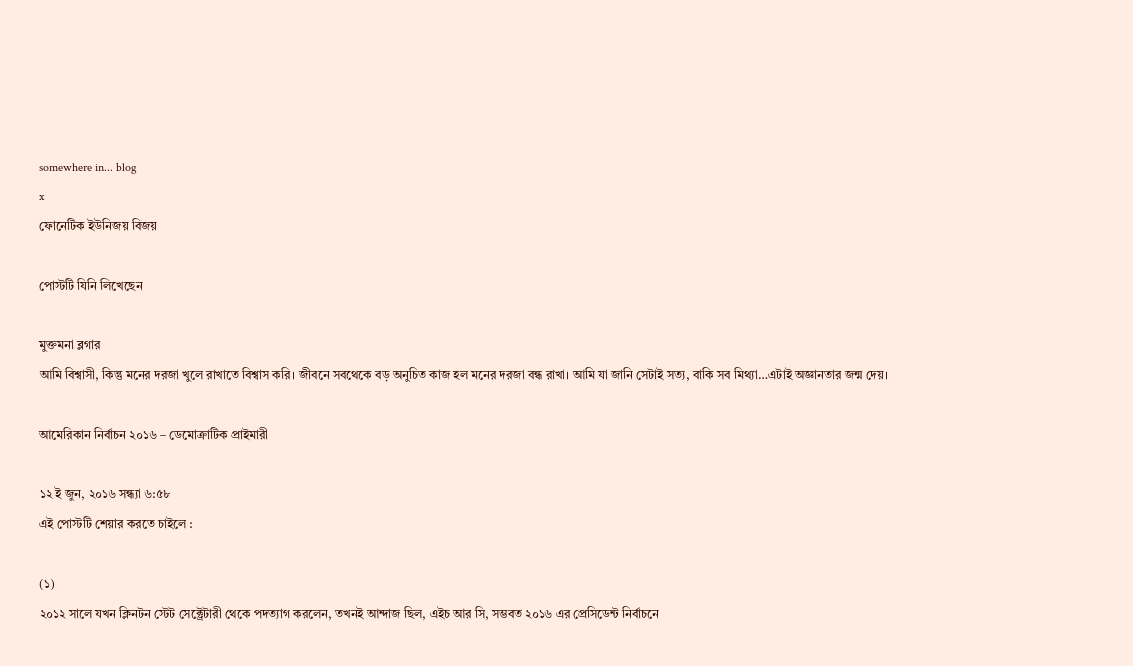somewhere in... blog
x
ফোনেটিক ইউনিজয় বিজয়

পোস্টটি যিনি লিখেছেন

মুক্তমনা ব্লগার
আমি বিশ্বাসী, কিন্তু মনের দরজা খুলে রাখাতে বিশ্বাস করি। জীবনে সবথেকে বড় অনুচিত কাজ হল মনের দরজা বন্ধ রাখা। আমি যা জানি সেটাই সত্য, বাকি সব মিথ্যা…এটাই অজ্ঞানতার জন্ম দেয়।

আমেরিকান নির্বাচন ২০১৬ – ডেমোক্রাটিক প্রাইমারী

১২ ই জুন, ২০১৬ সন্ধ্যা ৬:৫৮
এই পোস্টটি শেয়ার করতে চাইলে :

(১)
২০১২ সালে যখন ক্লিনটন স্টেট সেক্ট্রেটারী থেকে পদত্যাগ করলেন, তখনই আন্দাজ ছিল, এইচ আর সি, সম্ভবত ২০১৬ এর প্রেসিডেন্ট নির্বাচনে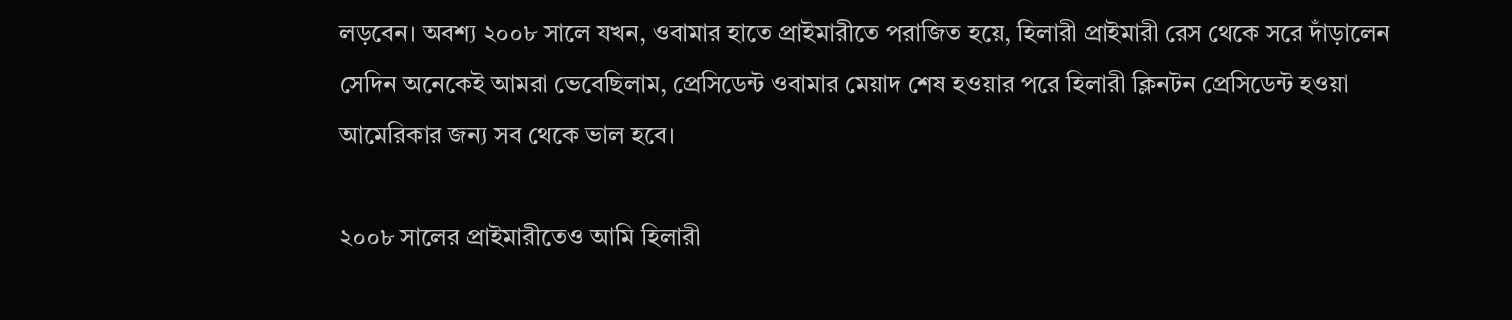লড়বেন। অবশ্য ২০০৮ সালে যখন, ওবামার হাতে প্রাইমারীতে পরাজিত হয়ে, হিলারী প্রাইমারী রেস থেকে সরে দাঁড়ালেন সেদিন অনেকেই আমরা ভেবেছিলাম, প্রেসিডেন্ট ওবামার মেয়াদ শেষ হওয়ার পরে হিলারী ক্লিনটন প্রেসিডেন্ট হওয়া আমেরিকার জন্য সব থেকে ভাল হবে।

২০০৮ সালের প্রাইমারীতেও আমি হিলারী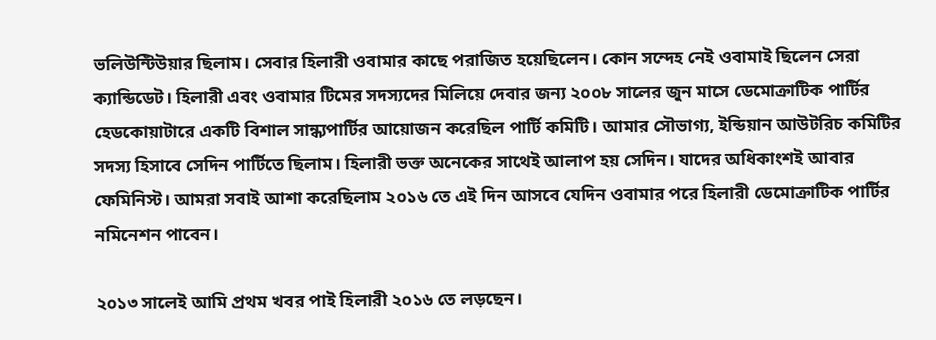ভলিউন্টিউয়ার ছিলাম। সেবার হিলারী ওবামার কাছে পরাজিত হয়েছিলেন। কোন সন্দেহ নেই ওবামাই ছিলেন সেরা ক্যান্ডিডেট। হিলারী এবং ওবামার টিমের সদস্যদের মিলিয়ে দেবার জন্য ২০০৮ সালের জুন মাসে ডেমোক্রাটিক পার্টির হেডকোয়াটারে একটি বিশাল সান্ধ্যপার্টির আয়োজন করেছিল পার্টি কমিটি। আমার সৌভাগ্য, ইন্ডিয়ান আউটরিচ কমিটির সদস্য হিসাবে সেদিন পার্টিতে ছিলাম। হিলারী ভক্ত অনেকের সাথেই আলাপ হয় সেদিন। যাদের অধিকাংশই আবার ফেমিনিস্ট। আমরা সবাই আশা করেছিলাম ২০১৬ তে এই দিন আসবে যেদিন ওবামার পরে হিলারী ডেমোক্রাটিক পার্টির নমিনেশন পাবেন।

২০১৩ সালেই আমি প্রথম খবর পাই হিলারী ২০১৬ তে লড়ছেন।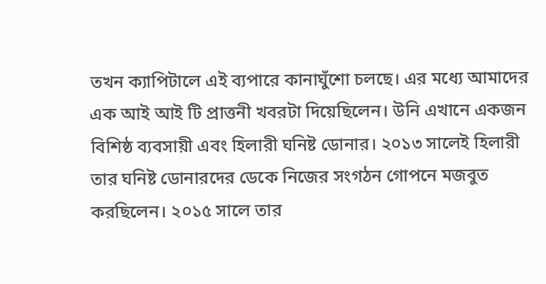তখন ক্যাপিটালে এই ব্যপারে কানাঘুঁশো চলছে। এর মধ্যে আমাদের এক আই আই টি প্রাত্তনী খবরটা দিয়েছিলেন। উনি এখানে একজন বিশিষ্ঠ ব্যবসায়ী এবং হিলারী ঘনিষ্ট ডোনার। ২০১৩ সালেই হিলারী তার ঘনিষ্ট ডোনারদের ডেকে নিজের সংগঠন গোপনে মজবুত করছিলেন। ২০১৫ সালে তার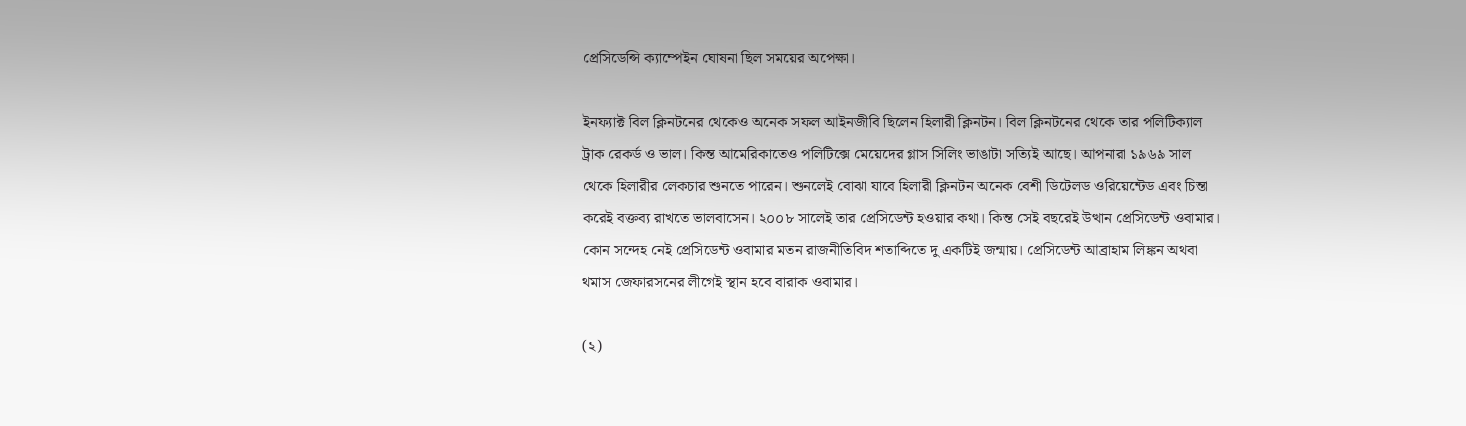প্রেসিডেন্সি ক্যাম্পেইন ঘোষনা ছিল সময়ের অপেক্ষা।

ইনফ্যাক্ট বিল ক্লিনটনের থেকেও অনেক সফল আইনজীবি ছিলেন হিলারী ক্লিনটন। বিল ক্লিনটনের থেকে তার পলিটিক্যাল ট্রাক রেকর্ড ও ভাল। কিন্ত আমেরিকাতেও পলিটিক্সে মেয়েদের গ্লাস সিলিং ভাঙাটা সত্যিই আছে। আপনারা ১৯৬৯ সাল থেকে হিলারীর লেকচার শুনতে পারেন। শুনলেই বোঝা যাবে হিলারী ক্লিনটন অনেক বেশী ডিটেলড ওরিয়েন্টেড এবং চিন্তা করেই বক্তব্য রাখতে ভালবাসেন। ২০০৮ সালেই তার প্রেসিডেন্ট হওয়ার কথা। কিন্ত সেই বছরেই উত্থান প্রেসিডেন্ট ওবামার। কোন সন্দেহ নেই প্রেসিডেন্ট ওবামার মতন রাজনীতিবিদ শতাব্দিতে দু একটিই জন্মায়। প্রেসিডেন্ট আব্রাহাম লিঙ্কন অথবা থমাস জেফারসনের লীগেই স্থান হবে বারাক ওবামার।

(২)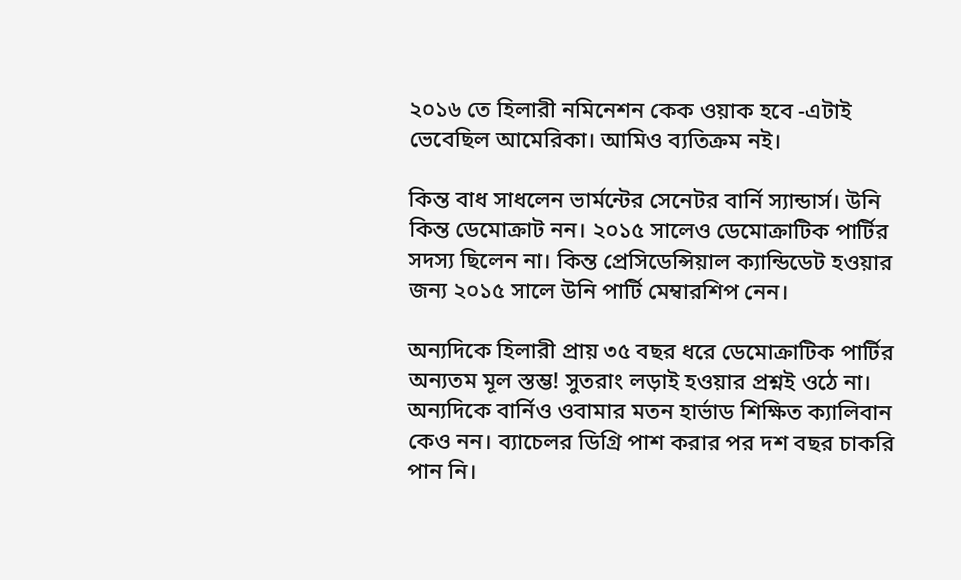২০১৬ তে হিলারী নমিনেশন কেক ওয়াক হবে -এটাই ভেবেছিল আমেরিকা। আমিও ব্যতিক্রম নই।

কিন্ত বাধ সাধলেন ভার্মন্টের সেনেটর বার্নি স্যান্ডার্স। উনি কিন্ত ডেমোক্রাট নন। ২০১৫ সালেও ডেমোক্রাটিক পার্টির সদস্য ছিলেন না। কিন্ত প্রেসিডেন্সিয়াল ক্যান্ডিডেট হওয়ার জন্য ২০১৫ সালে উনি পার্টি মেম্বারশিপ নেন।

অন্যদিকে হিলারী প্রায় ৩৫ বছর ধরে ডেমোক্রাটিক পার্টির অন্যতম মূল স্তম্ভ! সুতরাং লড়াই হওয়ার প্রশ্নই ওঠে না। অন্যদিকে বার্নিও ওবামার মতন হার্ভাড শিক্ষিত ক্যালিবান কেও নন। ব্যাচেলর ডিগ্রি পাশ করার পর দশ বছর চাকরি পান নি।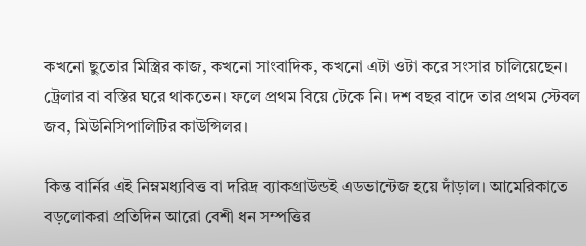কখনো ছুতোর মিস্ত্রির কাজ, কখনো সাংবাদিক, কখনো এটা ওটা করে সংসার চালিয়েছেন। ট্রেলার বা বস্তির ঘরে থাকতেন। ফলে প্রথম বিয়ে টেকে নি। দশ বছর বাদে তার প্রথম স্টেবল জব, মিউনিসিপালিটির কাউন্সিলর।

কিন্ত বার্নির এই নিম্নমধ্যবিত্ত বা দরিদ্র ব্যাকগ্রাউন্ডই এডভান্টেজ হয়ে দাঁড়াল। আমেরিকাতে বড়লোকরা প্রতিদিন আরো বেশী ধন সম্পত্তির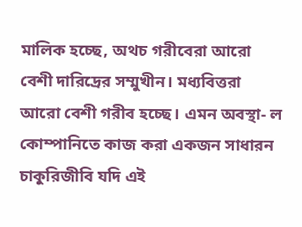মালিক হচ্ছে, অথচ গরীবেরা আরো বেশী দারিদ্রের সম্মুখীন। মধ্যবিত্তরা আরো বেশী গরীব হচ্ছে। এমন অবস্থা- ল কোম্পানিতে কাজ করা একজন সাধারন চাকুরিজীবি যদি এই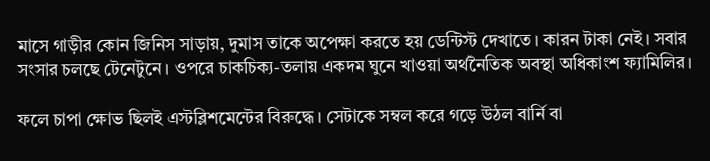মাসে গাড়ীর কোন জিনিস সাড়ায়, দুমাস তাকে অপেক্ষা করতে হয় ডেন্টিস্ট দেখাতে । কারন টাকা নেই। সবার সংসার চলছে টেনেটুনে। ওপরে চাকচিক্য-তলায় একদম ঘুনে খাওয়া অর্থনৈতিক অবস্থা অধিকাংশ ফ্যামিলির।

ফলে চাপা ক্ষোভ ছিলই এস্টব্লিশমেন্টের বিরুদ্ধে। সেটাকে সম্বল করে গড়ে উঠল বার্নি বা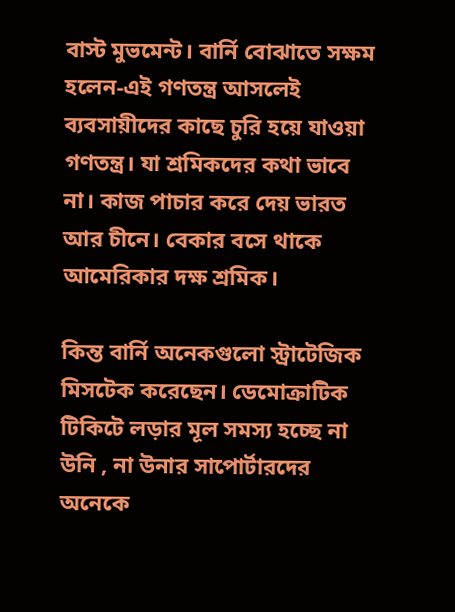বাস্ট মুভমেন্ট। বার্নি বোঝাতে সক্ষম হলেন-এই গণতন্ত্র আসলেই ব্যবসায়ীদের কাছে চুরি হয়ে যাওয়া গণতন্ত্র। যা শ্রমিকদের কথা ভাবে না। কাজ পাচার করে দেয় ভারত আর চীনে। বেকার বসে থাকে আমেরিকার দক্ষ শ্রমিক।

কিন্ত বার্নি অনেকগুলো স্ট্রাটেজিক মিসটেক করেছেন। ডেমোক্রাটিক টিকিটে লড়ার মূল সমস্য হচ্ছে না উনি , না উনার সাপোর্টারদের অনেকে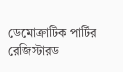ডেমোক্রাটিক পার্টির রেজিস্টারড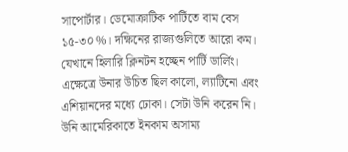সাপোর্টার। ডেমোক্রাটিক পার্টিতে বাম বেস ১৫-৩০%। দক্ষিনের রাজ্যগুলিতে আরো কম। যেখানে হিলারি ক্লিনটন হচ্ছেন পার্টি ডার্লিং। এক্ষেত্রে উনার উচিত ছিল কালো, ল্যাটিনো এবং এশিয়ানদের মধ্যে ঢোকা। সেটা উনি করেন নি। উনি আমেরিকাতে ইনকাম অসাম্য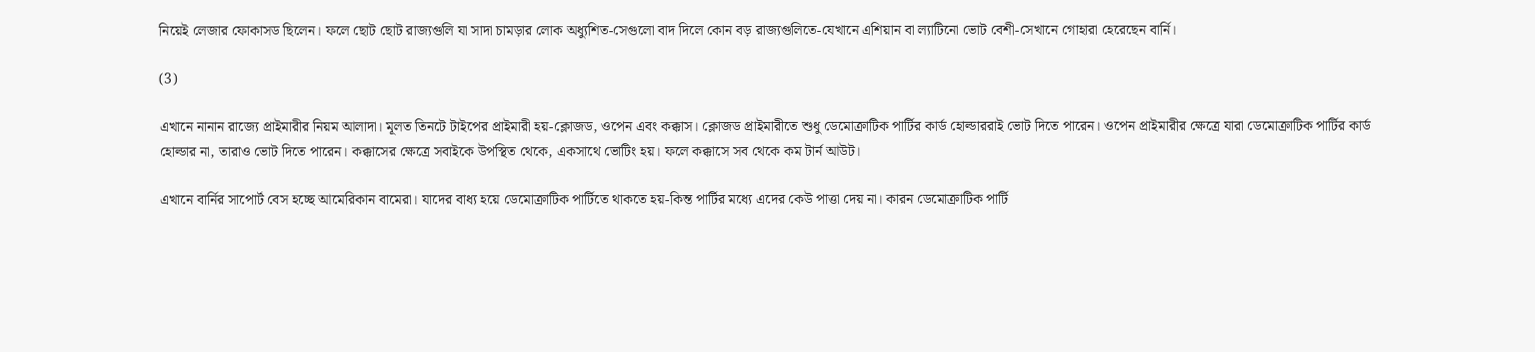নিয়েই লেজার ফোকাসড ছিলেন। ফলে ছোট ছোট রাজ্যগুলি যা সাদা চামড়ার লোক অধ্যুশিত-সেগুলো বাদ দিলে কোন বড় রাজ্যগুলিতে-যেখানে এশিয়ান বা ল্যাটিনো ভোট বেশী-সেখানে গোহারা হেরেছেন বার্নি।

(3)

এখানে নানান রাজ্যে প্রাইমারীর নিয়ম আলাদা। মূলত তিনটে টাইপের প্রাইমারী হয়-ক্লোজড, ওপেন এবং কক্কাস। ক্লোজড প্রাইমারীতে শুধু ডেমোক্রাটিক পার্টির কার্ড হোল্ডাররাই ভোট দিতে পারেন। ওপেন প্রাইমারীর ক্ষেত্রে যারা ডেমোক্রাটিক পার্টির কার্ড হোল্ডার না, তারাও ভোট দিতে পারেন। কক্কাসের ক্ষেত্রে সবাইকে উপস্থিত থেকে, একসাথে ভোটিং হয়। ফলে কক্কাসে সব থেকে কম টার্ন আউট।

এখানে বার্নির সাপোর্ট বেস হচ্ছে আমেরিকান বামেরা। যাদের বাধ্য হয়ে ডেমোক্রাটিক পার্টিতে থাকতে হয়-কিন্ত পার্টির মধ্যে এদের কেউ পাত্তা দেয় না। কারন ডেমোক্রাটিক পার্টি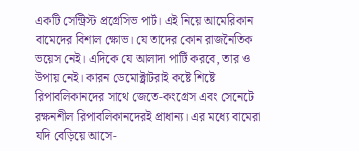একটি সেন্ট্রিস্ট প্রগ্রেসিভ পার্ট। এই নিয়ে আমেরিকান বামেদের বিশাল ক্ষোভ। যে তাদের কোন রাজনৈতিক ভয়েস নেই। এদিকে যে আলাদা পার্টি করবে, তার ও উপায় নেই। কারন ডেমোক্ট্রাটরাই কষ্টে শিষ্টে রিপাবলিকানদের সাথে জেতে-কংগ্রেস এবং সেনেটে রক্ষনশীল রিপাবলিকানদেরই প্রাধান্য। এর মধ্যে বামেরা যদি বেড়িয়ে আসে-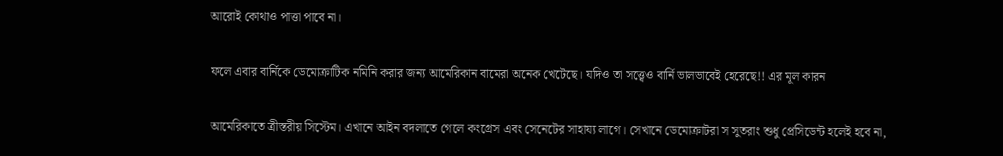আরোই কোথাও পাত্তা পাবে না।

ফলে এবার বার্নিকে ডেমোক্রাটিক নমিনি করার জন্য আমেরিকান বামেরা অনেক খেটেছে। যদিও তা সত্ত্বেও বার্নি ভালভাবেই হেরেছে!! এর মূল কারন

আমেরিকাতে ত্রীস্তরীয় সিস্টেম। এখানে আইন বদলাতে গেলে কংগ্রেস এবং সেনেটের সাহায্য লাগে। সেখানে ডেমোক্রাটরা স সুতরাং শুধু প্রেসিডেন্ট হলেই হবে না,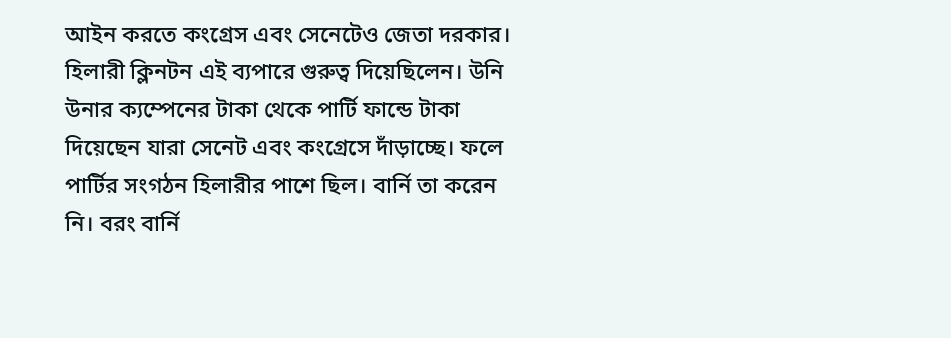আইন করতে কংগ্রেস এবং সেনেটেও জেতা দরকার। হিলারী ক্লিনটন এই ব্যপারে গুরুত্ব দিয়েছিলেন। উনি উনার ক্যম্পেনের টাকা থেকে পার্টি ফান্ডে টাকা দিয়েছেন যারা সেনেট এবং কংগ্রেসে দাঁড়াচ্ছে। ফলে পার্টির সংগঠন হিলারীর পাশে ছিল। বার্নি তা করেন নি। বরং বার্নি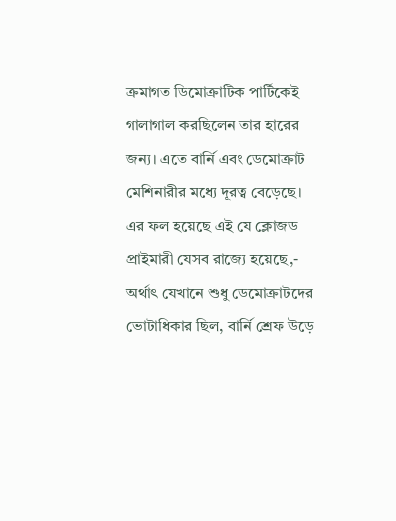ক্রমাগত ডিমোক্রাটিক পার্টিকেই গালাগাল করছিলেন তার হারের জন্য। এতে বার্নি এবং ডেমোক্রাট মেশিনারীর মধ্যে দূরত্ব বেড়েছে।
এর ফল হয়েছে এই যে ক্লোজড প্রাইমারী যেসব রাজ্যে হয়েছে,- অর্থাৎ যেখানে শুধু ডেমোক্রাটদের ভোটাধিকার ছিল, বার্নি শ্রেফ উড়ে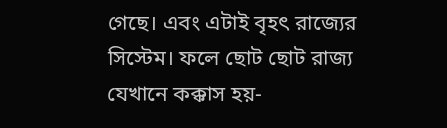গেছে। এবং এটাই বৃহৎ রাজ্যের সিস্টেম। ফলে ছোট ছোট রাজ্য যেখানে কক্কাস হয়-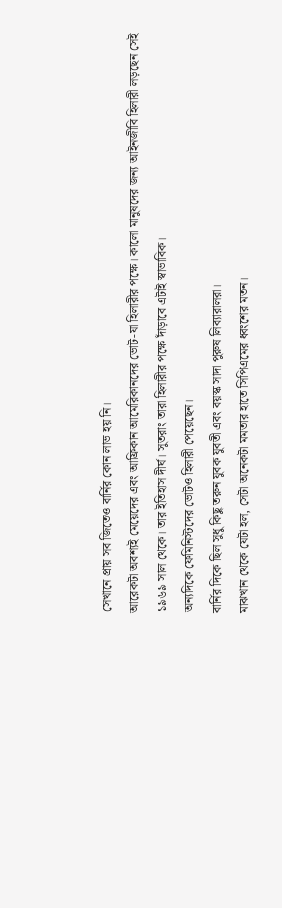সেখানে প্রায় সব জিতেও বার্নির কোন লাভ হয় নি।
আরেকটা অবশ্যই মেয়েদের এবং আফ্রিকান আমেরিকানদের ভোট-যা হিলারীর পক্ষে। কালো মানুষদের জন্য আইনজীবি হিলারী লড়ছেন সেই ১৯৬৯ সাল থেকে। তার ইতিহাস দীর্ঘ। সুতরাং তারা হিলারীর পক্ষে দাঁড়াবে এটাই স্বাভাবিক।
অন্যদিকে ফেমিনিস্টদের ভোটও হিলারী পেয়েছেন।
বার্নির দিকে ছিল সুধু কিছু তরুন যুবক যুবতী এবং বয়স্ক সাদা পুরুষ লিব্যারালরা।
মাঝখান থেকে যেটা হল, সেটা অনেকটা মমতার হাতে সিপিএমের ধ্বংশের মতন।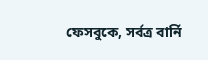ফেসবুকে, সর্বত্র বার্নি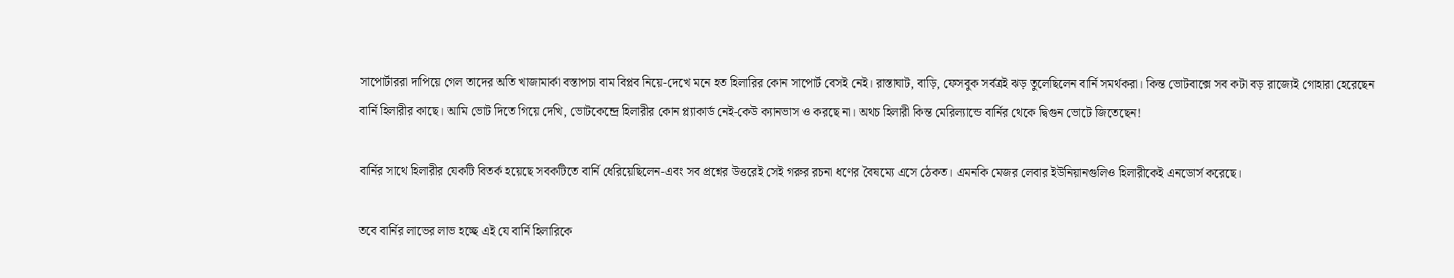সাপোর্টাররা দাপিয়ে গেল তাদের অতি খাজামার্কা বস্তাপচা বাম বিপ্লব নিয়ে-দেখে মনে হত হিলারির কোন সাপোর্ট বেসই নেই। রাস্তাঘাট, বাড়ি, ফেসবুক সর্বত্রই ঝড় তুলেছিলেন বার্নি সমর্থকরা। কিন্ত ভোটবাক্সে সব কটা বড় রাজ্যেই গোহারা হেরেছেন বার্নি হিলারীর কাছে। আমি ভোট দিতে গিয়ে দেখি, ভোটকেন্দ্রে হিলারীর কোন প্ল্যাকার্ড নেই-কেউ ক্যানভাস ও করছে না। অথচ হিলারী কিন্ত মেরিল্যান্ডে বার্নির থেকে দ্বিগুন ভোটে জিতেছেন!

বার্নির সাথে হিলারীর যেকটি বিতর্ক হয়েছে সবকটিতে বার্নি ধেরিয়েছিলেন-এবং সব প্রশ্নের উত্তরেই সেই গরুর রচনা ধণের বৈষম্যে এসে ঠেকত। এমনকি মেজর লেবার ইউনিয়ানগুলিও হিলারীকেই এনডোর্স করেছে।

তবে বার্নির লাভের লাভ হচ্ছে এই যে বার্নি হিলারিকে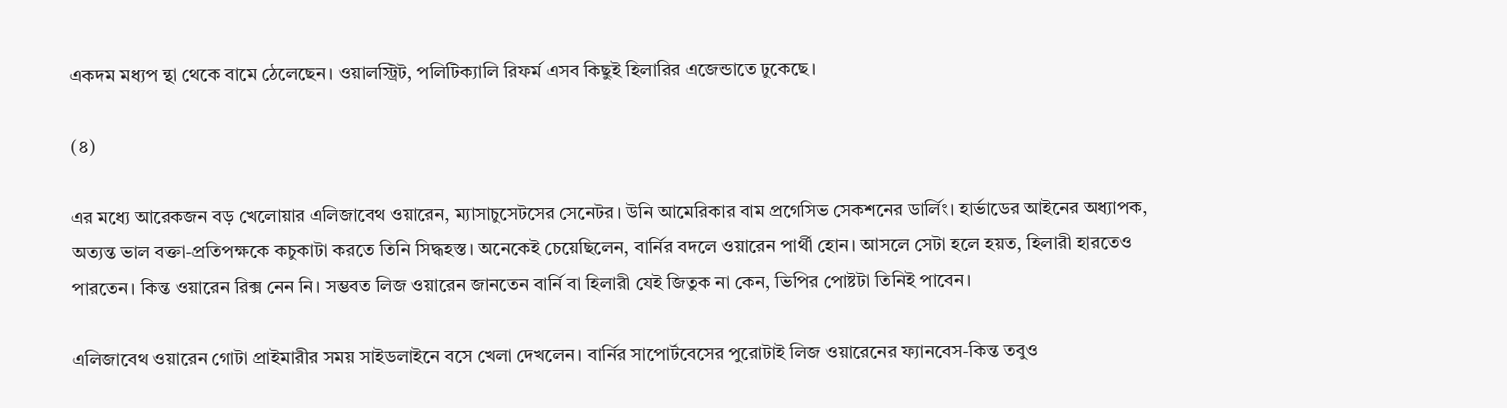একদম মধ্যপ ন্থা থেকে বামে ঠেলেছেন। ওয়ালস্ট্রিট, পলিটিক্যালি রিফর্ম এসব কিছুই হিলারির এজেন্ডাতে ঢুকেছে।

(৪)

এর মধ্যে আরেকজন বড় খেলোয়ার এলিজাবেথ ওয়ারেন, ম্যাসাচুসেটসের সেনেটর। উনি আমেরিকার বাম প্রগেসিভ সেকশনের ডার্লিং। হার্ভাডের আইনের অধ্যাপক, অত্যন্ত ভাল বক্তা-প্রতিপক্ষকে কচুকাটা করতে তিনি সিদ্ধহস্ত। অনেকেই চেয়েছিলেন, বার্নির বদলে ওয়ারেন পার্থী হোন। আসলে সেটা হলে হয়ত, হিলারী হারতেও পারতেন। কিন্ত ওয়ারেন রিক্স নেন নি। সম্ভবত লিজ ওয়ারেন জানতেন বার্নি বা হিলারী যেই জিতুক না কেন, ভিপির পোষ্টটা তিনিই পাবেন।

এলিজাবেথ ওয়ারেন গোটা প্রাইমারীর সময় সাইডলাইনে বসে খেলা দেখলেন। বার্নির সাপোর্টবেসের পুরোটাই লিজ ওয়ারেনের ফ্যানবেস-কিন্ত তবুও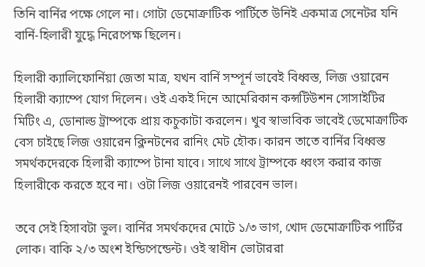তিনি বার্নির পক্ষে গেলে না। গোটা ডেমোক্রাটিক পার্টিতে উনিই একমাত্র সেনেটর যনি বার্নি-হিলারী যুদ্ধে নিরেপেক্ষ ছিলেন।

হিলারী ক্যালিফোর্নিয়া জেতা মাত্র, যখন বার্নি সম্পূর্ন ভাবেই বিধ্বস্ত, লিজ ওয়ারেন হিলারী ক্যাম্পে যোগ দিলেন। ওই একই দিনে আমেরিকান কন্সটিউশন সোসাইটির মিটিং এ, ডোনাল্ড ট্রাম্পকে প্রায় কচুকাটা করলেন। খুব স্বাভাবিক ভাবেই ডেমোক্রাটিক বেস চাইছে লিজ ওয়ারেন ক্লিনটনের রানিং মেট হৌক। কারন তাতে বার্নির বিধ্বস্ত সমর্থকদেরকে হিলারী ক্যাম্পে টানা যাবে। সাথে সাথে ট্রাম্পকে ধ্বংস করার কাজ হিলারীকে করতে হবে না। ওটা লিজ ওয়ারেনই পারবেন ভাল।

তবে সেই হিসাবটা ভুল। বার্নির সমর্থকদের মোটে ১/৩ ভাগ, খোদ ডেমোক্রাটিক পার্টির লোক। বাকি ২/৩ অংশ ইন্ডিপেন্ডেন্ট। ওই স্বাধীন ভোটাররা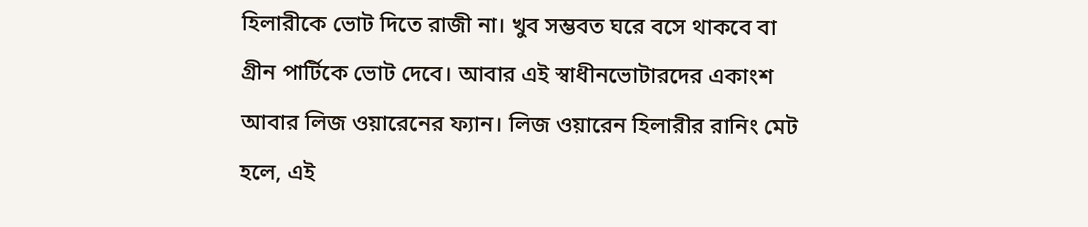হিলারীকে ভোট দিতে রাজী না। খুব সম্ভবত ঘরে বসে থাকবে বা গ্রীন পার্টিকে ভোট দেবে। আবার এই স্বাধীনভোটারদের একাংশ আবার লিজ ওয়ারেনের ফ্যান। লিজ ওয়ারেন হিলারীর রানিং মেট হলে, এই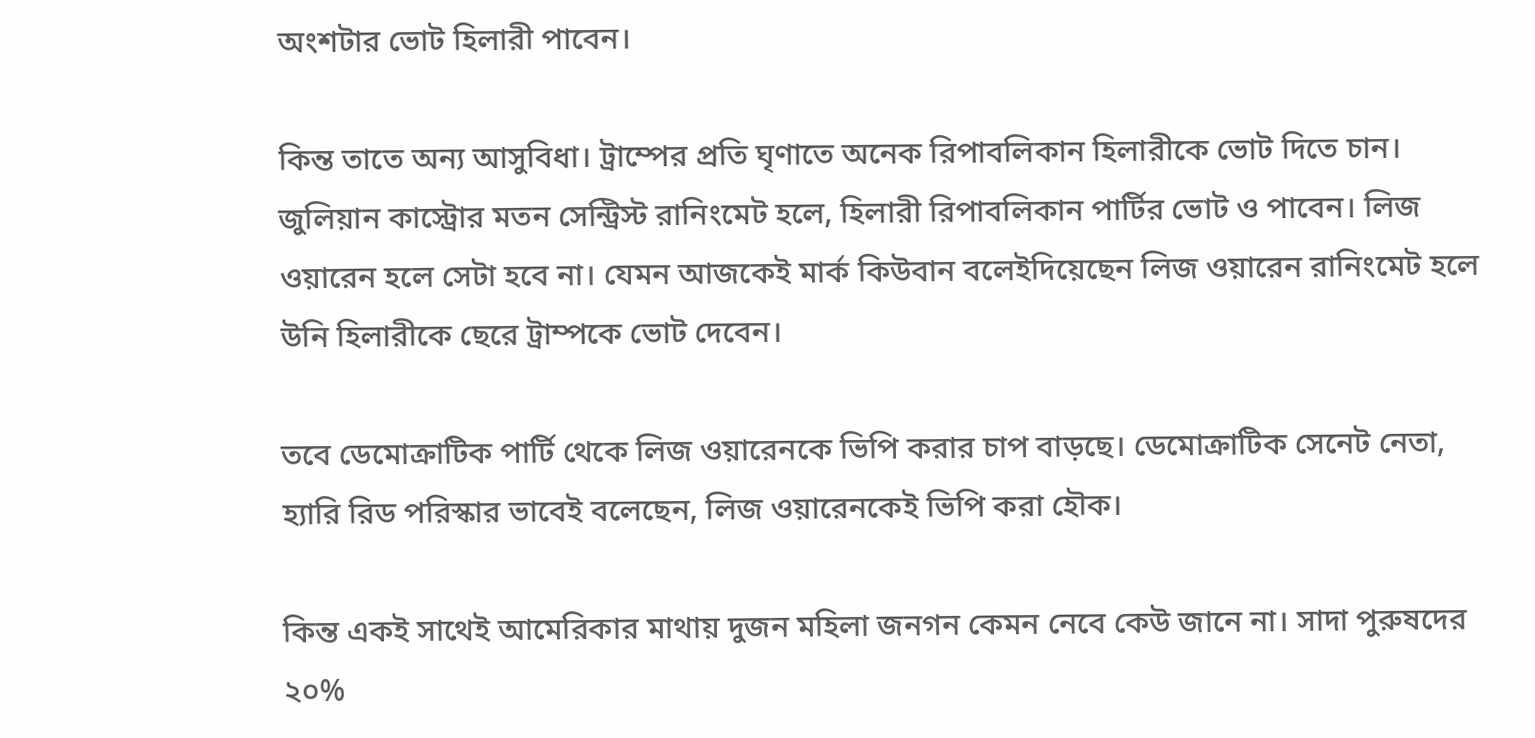অংশটার ভোট হিলারী পাবেন।

কিন্ত তাতে অন্য আসুবিধা। ট্রাম্পের প্রতি ঘৃণাতে অনেক রিপাবলিকান হিলারীকে ভোট দিতে চান। জুলিয়ান কাস্ট্রোর মতন সেন্ট্রিস্ট রানিংমেট হলে, হিলারী রিপাবলিকান পার্টির ভোট ও পাবেন। লিজ ওয়ারেন হলে সেটা হবে না। যেমন আজকেই মার্ক কিউবান বলেইদিয়েছেন লিজ ওয়ারেন রানিংমেট হলে উনি হিলারীকে ছেরে ট্রাম্পকে ভোট দেবেন।

তবে ডেমোক্রাটিক পার্টি থেকে লিজ ওয়ারেনকে ভিপি করার চাপ বাড়ছে। ডেমোক্রাটিক সেনেট নেতা, হ্যারি রিড পরিস্কার ভাবেই বলেছেন, লিজ ওয়ারেনকেই ভিপি করা হৌক।

কিন্ত একই সাথেই আমেরিকার মাথায় দুজন মহিলা জনগন কেমন নেবে কেউ জানে না। সাদা পুরুষদের ২০%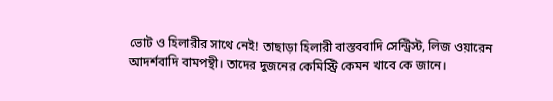ভোট ও হিলারীর সাথে নেই! তাছাড়া হিলারী বাস্তববাদি সেন্ট্রিস্ট, লিজ ওয়ারেন আদর্শবাদি বামপন্থী। তাদের দুজনের কেমিস্ট্রি কেমন খাবে কে জানে।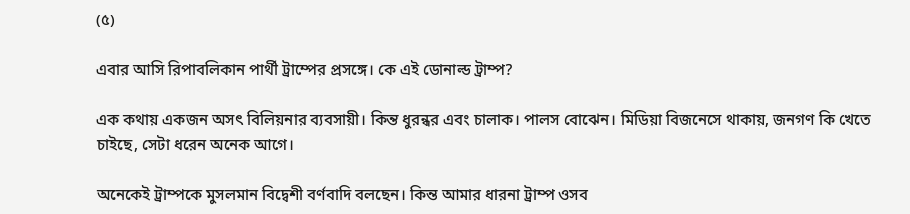(৫)

এবার আসি রিপাবলিকান পার্থী ট্রাম্পের প্রসঙ্গে। কে এই ডোনাল্ড ট্রাম্প?

এক কথায় একজন অসৎ বিলিয়নার ব্যবসায়ী। কিন্ত ধুরন্ধর এবং চালাক। পালস বোঝেন। মিডিয়া বিজনেসে থাকায়, জনগণ কি খেতে চাইছে, সেটা ধরেন অনেক আগে।

অনেকেই ট্রাম্পকে মুসলমান বিদ্বেশী বর্ণবাদি বলছেন। কিন্ত আমার ধারনা ট্রাম্প ওসব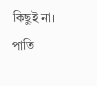কিছুই না। পাতি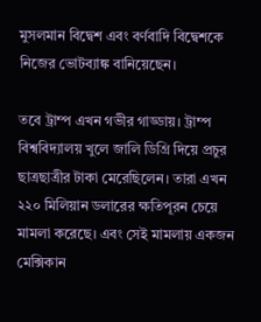মুসলমান বিদ্বেশ এবং বর্ণবাদি বিদ্বেশকে নিজের ভোটব্যাঙ্ক বানিয়েছেন।

তবে ট্রাম্প এখন গভীর গাড্ডায়। ট্রাম্প বিশ্ববিদ্যালয় খুলে জালি ডিগ্রি দিয়ে প্রচুর ছাত্রছাত্রীর টাকা মেরেছিলেন। তারা এখন ২২০ মিলিয়ান ডলারের ক্ষতিপূরন চেয়ে মামলা করেছে। এবং সেই মামলায় একজন মেক্সিকান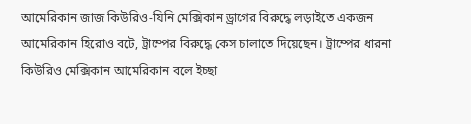আমেরিকান জাজ কিউরিও-যিনি মেক্সিকান ড্রাগের বিরুদ্ধে লড়াইতে একজন আমেরিকান হিরোও বটে, ট্রাম্পের বিরুদ্ধে কেস চালাতে দিয়েছেন। ট্রাম্পের ধারনা কিউরিও মেক্সিকান আমেরিকান বলে ইচ্ছা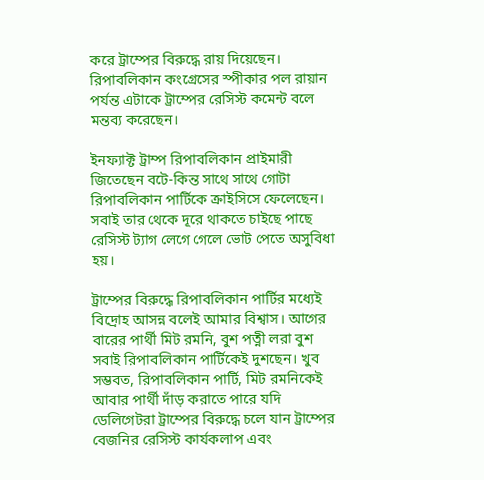করে ট্রাম্পের বিরুদ্ধে রায় দিয়েছেন। রিপাবলিকান কংগ্রেসের স্পীকার পল রায়ান পর্যন্ত এটাকে ট্রাম্পের রেসিস্ট কমেন্ট বলে মন্তব্য করেছেন।

ইনফ্যাক্ট ট্রাম্প রিপাবলিকান প্রাইমারী জিতেছেন বটে-কিন্ত সাথে সাথে গোটা রিপাবলিকান পার্টিকে ক্রাইসিসে ফেলেছেন। সবাই তার থেকে দূরে থাকতে চাইছে পাছে রেসিস্ট ট্যাগ লেগে গেলে ভোট পেতে অসুবিধা হয়।

ট্রাম্পের বিরুদ্ধে রিপাবলিকান পার্টির মধ্যেই বিদ্রোহ আসন্ন বলেই আমার বিশ্বাস। আগের বারের পার্থী মিট রমনি, বুশ পত্নী লরা বুশ সবাই রিপাবলিকান পার্টিকেই দুশছেন। খুব সম্ভবত, রিপাবলিকান পার্টি, মিট রমনিকেই আবার পার্থী দাঁড় করাতে পারে যদি ডেলিগেটরা ট্রাম্পের বিরুদ্ধে চলে যান ট্রাম্পের বেজনির রেসিস্ট কার্যকলাপ এবং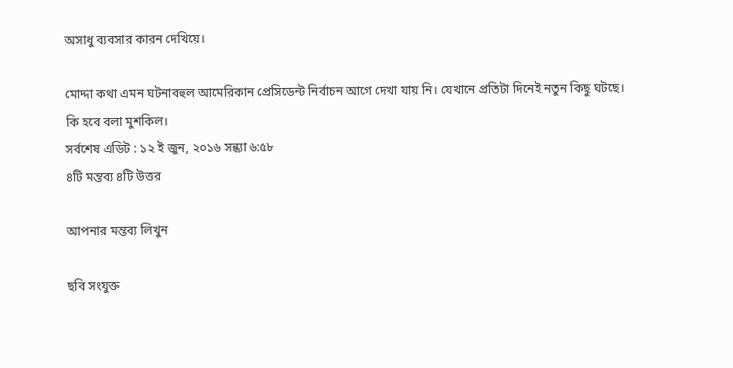অসাধু ব্যবসার কারন দেখিয়ে।

মোদ্দা কথা এমন ঘটনাবহুল আমেরিকান প্রেসিডেন্ট নির্বাচন আগে দেখা যায় নি। যেখানে প্রতিটা দিনেই নতুন কিছু ঘটছে। কি হবে বলা মুশকিল।
সর্বশেষ এডিট : ১২ ই জুন, ২০১৬ সন্ধ্যা ৬:৫৮
৪টি মন্তব্য ৪টি উত্তর

আপনার মন্তব্য লিখুন

ছবি সংযুক্ত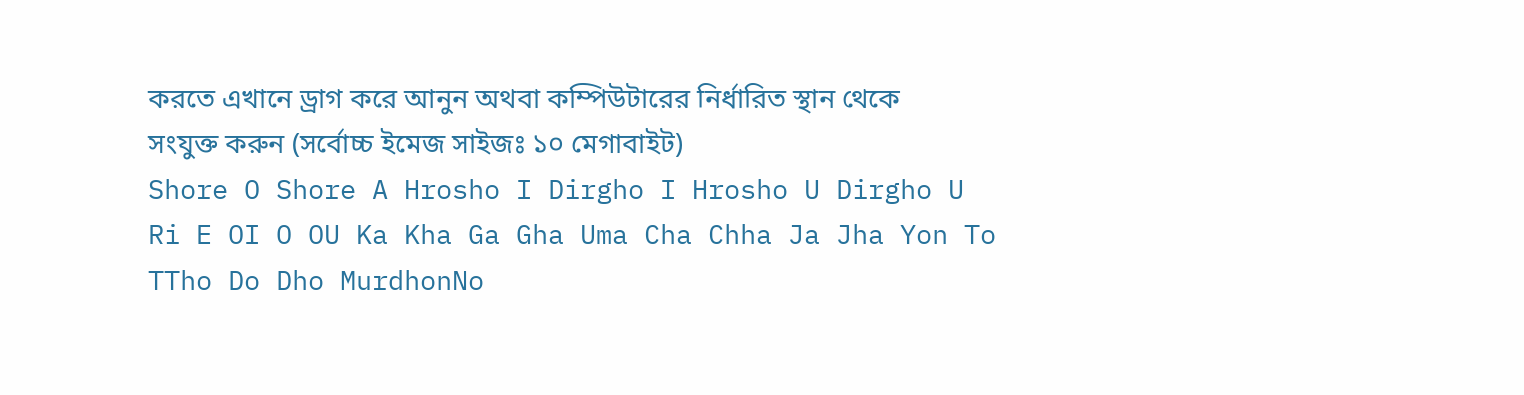করতে এখানে ড্রাগ করে আনুন অথবা কম্পিউটারের নির্ধারিত স্থান থেকে সংযুক্ত করুন (সর্বোচ্চ ইমেজ সাইজঃ ১০ মেগাবাইট)
Shore O Shore A Hrosho I Dirgho I Hrosho U Dirgho U Ri E OI O OU Ka Kha Ga Gha Uma Cha Chha Ja Jha Yon To TTho Do Dho MurdhonNo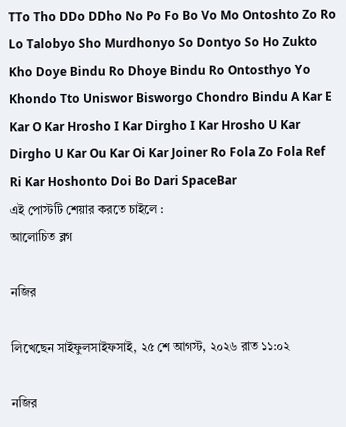TTo Tho DDo DDho No Po Fo Bo Vo Mo Ontoshto Zo Ro Lo Talobyo Sho Murdhonyo So Dontyo So Ho Zukto Kho Doye Bindu Ro Dhoye Bindu Ro Ontosthyo Yo Khondo Tto Uniswor Bisworgo Chondro Bindu A Kar E Kar O Kar Hrosho I Kar Dirgho I Kar Hrosho U Kar Dirgho U Kar Ou Kar Oi Kar Joiner Ro Fola Zo Fola Ref Ri Kar Hoshonto Doi Bo Dari SpaceBar
এই পোস্টটি শেয়ার করতে চাইলে :
আলোচিত ব্লগ

নজির

লিখেছেন সাইফুলসাইফসাই, ২৫ শে আগস্ট, ২০২৬ রাত ১১:০২

নজির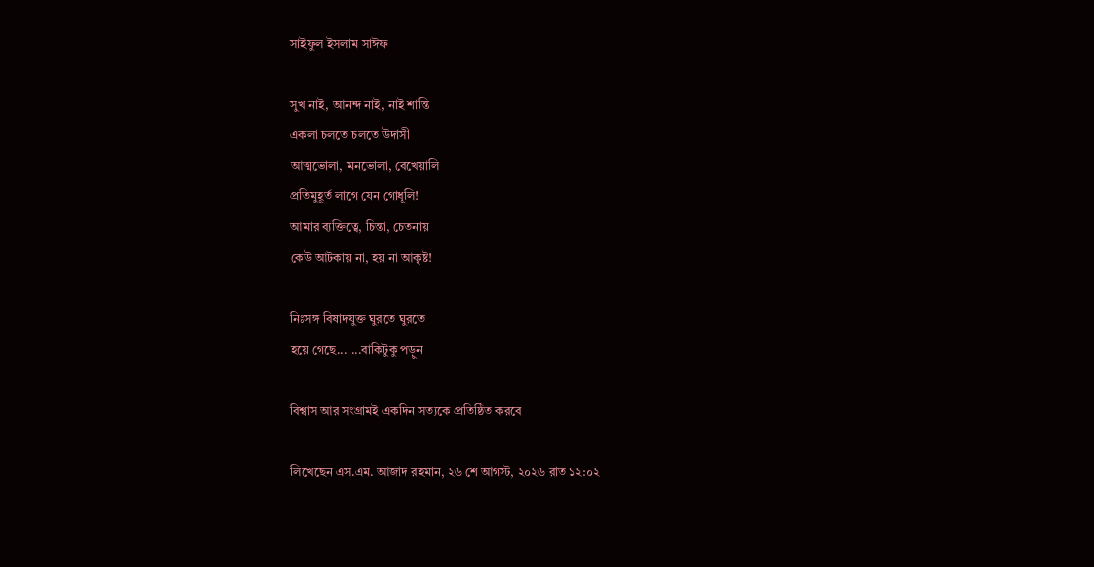সাইফুল ইসলাম সাঈফ

সুখ নাই, আনন্দ নাই, নাই শান্তি
একলা চলতে চলতে উদাসী
আত্মভোলা, মনভোলা, বেখেয়ালি
প্রতিমুহূর্ত লাগে যেন গোধূলি!
আমার ব্যক্তিত্বে, চিন্তা, চেতনায়
কেউ আটকায় না, হয় না আকৃষ্ট!

নিঃসঙ্গ বিষাদযুক্ত ঘুরতে ঘুরতে
হয়ে গেছে... ...বাকিটুকু পড়ুন

বিশ্বাস আর সংগ্রামই একদিন সত্যকে প্রতিষ্ঠিত করবে

লিখেছেন এস.এম. আজাদ রহমান, ২৬ শে আগস্ট, ২০২৬ রাত ১২:০২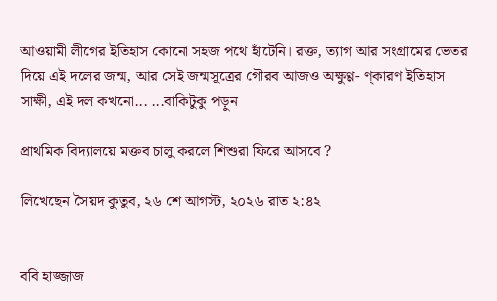আওয়ামী লীগের ইতিহাস কোনো সহজ পথে হাঁটেনি। রক্ত, ত্যাগ আর সংগ্রামের ভেতর দিয়ে এই দলের জন্ম, আর সেই জন্মসূত্রের গৌরব আজও অক্ষুণ্ণ- ণ্কারণ ইতিহাস সাক্ষী, এই দল কখনো... ...বাকিটুকু পড়ুন

প্রাথমিক বিদ্যালয়ে মক্তব চালু করলে শিশুরা ফিরে আসবে ?

লিখেছেন সৈয়দ কুতুব, ২৬ শে আগস্ট, ২০২৬ রাত ২:৪২


ববি হাজ্জাজ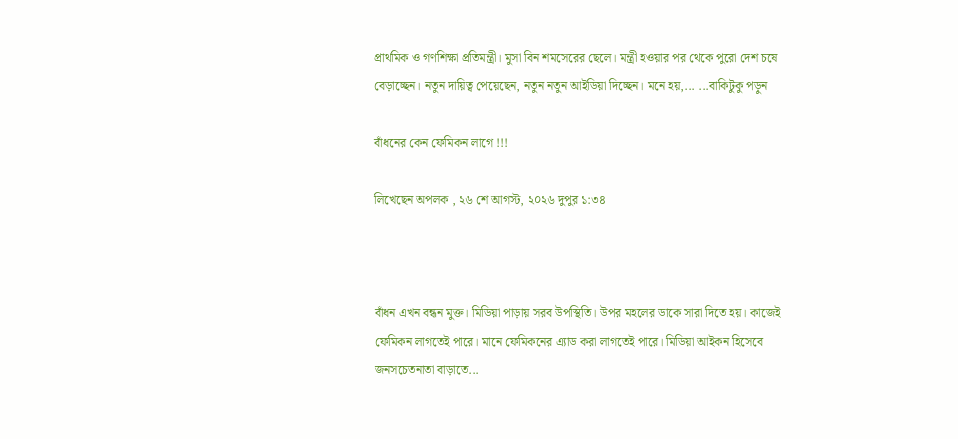প্রাথমিক ও গণশিক্ষা প্রতিমন্ত্রী। মুসা বিন শমসেরের ছেলে। মন্ত্রী হওয়ার পর থেকে পুরো দেশ চষে বেড়াচ্ছেন। নতুন দায়িত্ব পেয়েছেন, নতুন নতুন আইডিয়া দিচ্ছেন। মনে হয়,... ...বাকিটুকু পড়ুন

বাঁধনের কেন ফেমিকন লাগে !!!

লিখেছেন অপলক , ২৬ শে আগস্ট, ২০২৬ দুপুর ১:৩৪



বাঁধন এখন বন্ধন মুক্ত। মিডিয়া পাড়ায় সরব উপস্থিতি। উপর মহলের ডাকে সারা দিতে হয়। কাজেই ফেমিকন লাগতেই পারে। মানে ফেমিকনের এ্যাড করা লাগতেই পারে। মিডিয়া আইকন হিসেবে জনসচেতনাতা বাড়াতে...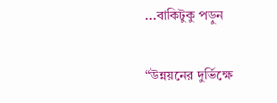...বাকিটুকু পড়ুন

“উন্নয়নের দুর্ভিক্ষে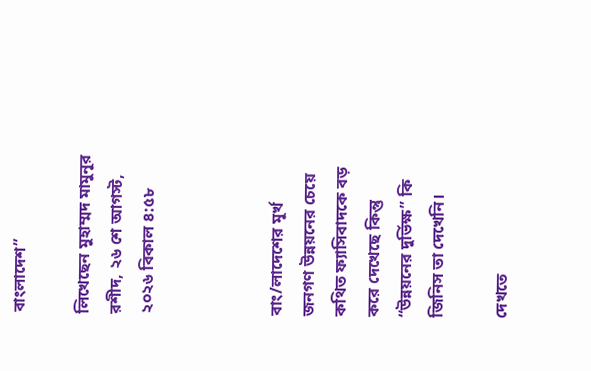বাংলাদেশ”

লিখেছেন মুহাম্মদ মামুনূর রশীদ, ২৬ শে আগস্ট, ২০২৬ বিকাল ৪:৫৮



বাং/লাদেশের মূর্খ জনগণ উন্নয়নের চেয়ে কথিত ফ্যাসিবাদকে বড় করে দেখেছে কিন্তু “উন্নয়নের দুর্ভিক্ষ” কি জিনিস তা দেখেনি।

দেখতে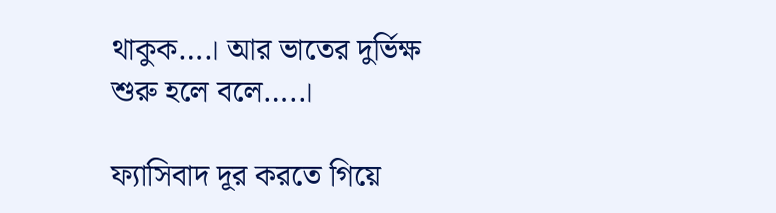থাকুক….। আর ভাতের দুর্ভিক্ষ শুরু হলে বলে…..।

ফ্যাসিবাদ দূর করতে গিয়ে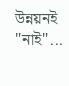উন্নয়নই "নাই"...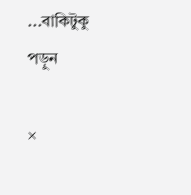...বাকিটুকু পড়ুন

×